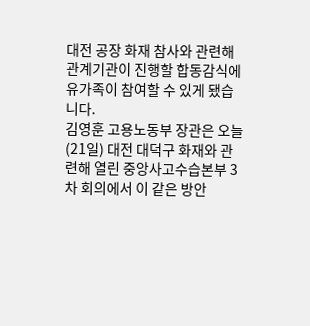대전 공장 화재 참사와 관련해 관계기관이 진행할 합동감식에 유가족이 참여할 수 있게 됐습니다.
김영훈 고용노동부 장관은 오늘(21일) 대전 대덕구 화재와 관련해 열린 중앙사고수습본부 3차 회의에서 이 같은 방안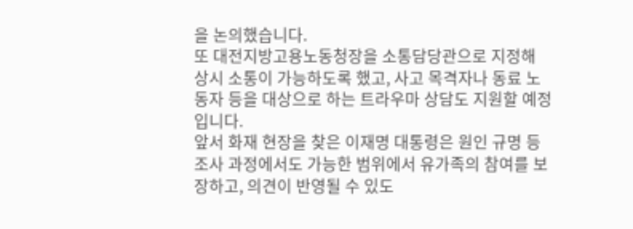을 논의했습니다.
또 대전지방고용노동청장을 소통담당관으로 지정해 상시 소통이 가능하도록 했고, 사고 목격자나 동료 노동자 등을 대상으로 하는 트라우마 상담도 지원할 예정입니다.
앞서 화재 현장을 찾은 이재명 대통령은 원인 규명 등 조사 과정에서도 가능한 범위에서 유가족의 참여를 보장하고, 의견이 반영될 수 있도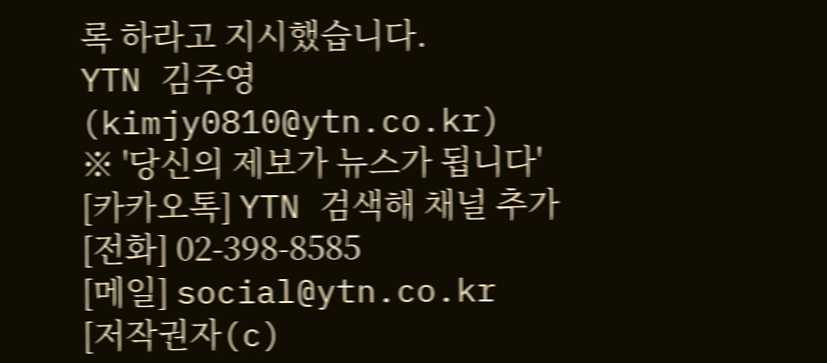록 하라고 지시했습니다.
YTN 김주영 (kimjy0810@ytn.co.kr)
※ '당신의 제보가 뉴스가 됩니다'
[카카오톡] YTN 검색해 채널 추가
[전화] 02-398-8585
[메일] social@ytn.co.kr
[저작권자(c)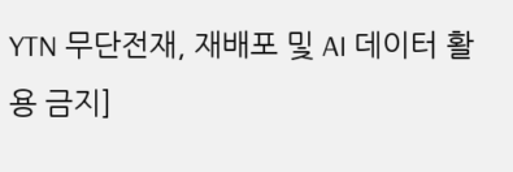YTN 무단전재, 재배포 및 AI 데이터 활용 금지]